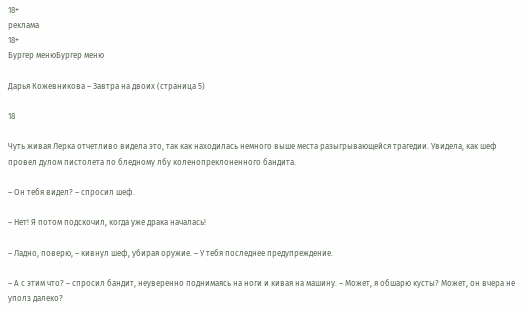18+
реклама
18+
Бургер менюБургер меню

Дарья Кожевникова – Завтра на двоих (страница 5)

18

Чуть живая Лерка отчетливо видела это, так как находилась немного выше места разыгрывающейся трагедии. Увидела, как шеф провел дулом пистолета по бледному лбу коленопреклоненного бандита.

– Он тебя видел? – спросил шеф.

– Нет! Я потом подскочил, когда уже драка началась!

– Ладно, поверю, – кивнул шеф, убирая оружие. – У тебя последнее предупреждение.

– А с этим что? – спросил бандит, неуверенно поднимаясь на ноги и кивая на машину. – Может, я обшарю кусты? Может, он вчера не уполз далеко?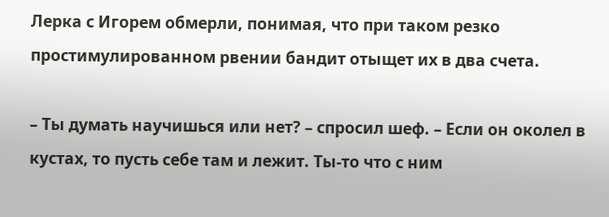Лерка с Игорем обмерли, понимая, что при таком резко простимулированном рвении бандит отыщет их в два счета.

– Ты думать научишься или нет? – спросил шеф. – Если он околел в кустах, то пусть себе там и лежит. Ты-то что с ним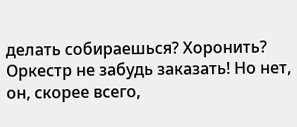делать собираешься? Хоронить? Оркестр не забудь заказать! Но нет, он, скорее всего,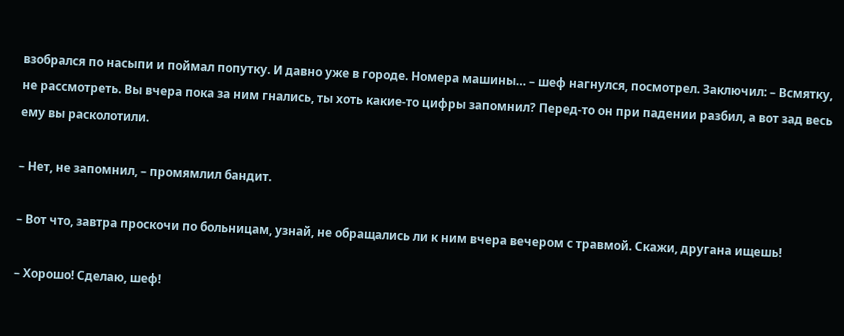взобрался по насыпи и поймал попутку. И давно уже в городе. Номера машины… – шеф нагнулся, посмотрел. Заключил: – Всмятку, не рассмотреть. Вы вчера пока за ним гнались, ты хоть какие-то цифры запомнил? Перед-то он при падении разбил, а вот зад весь ему вы расколотили.

– Нет, не запомнил, – промямлил бандит.

– Вот что, завтра проскочи по больницам, узнай, не обращались ли к ним вчера вечером с травмой. Скажи, другана ищешь!

– Хорошо! Сделаю, шеф!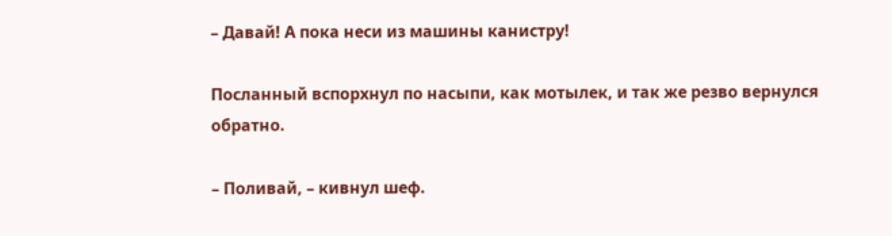– Давай! А пока неси из машины канистру!

Посланный вспорхнул по насыпи, как мотылек, и так же резво вернулся обратно.

– Поливай, – кивнул шеф.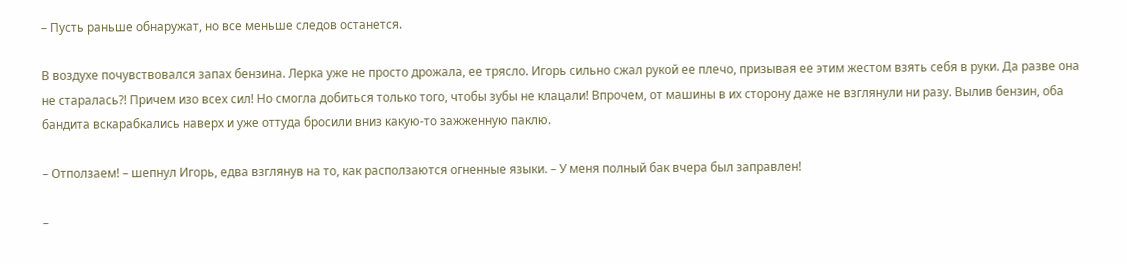– Пусть раньше обнаружат, но все меньше следов останется.

В воздухе почувствовался запах бензина. Лерка уже не просто дрожала, ее трясло. Игорь сильно сжал рукой ее плечо, призывая ее этим жестом взять себя в руки. Да разве она не старалась?! Причем изо всех сил! Но смогла добиться только того, чтобы зубы не клацали! Впрочем, от машины в их сторону даже не взглянули ни разу. Вылив бензин, оба бандита вскарабкались наверх и уже оттуда бросили вниз какую-то зажженную паклю.

– Отползаем! – шепнул Игорь, едва взглянув на то, как расползаются огненные языки. – У меня полный бак вчера был заправлен!

–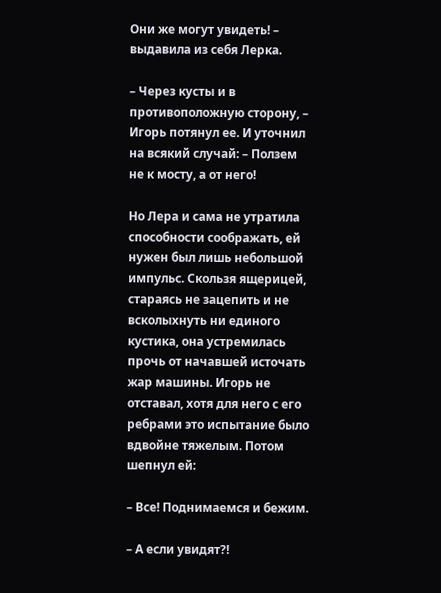Они же могут увидеть! – выдавила из себя Лерка.

– Через кусты и в противоположную сторону, – Игорь потянул ее. И уточнил на всякий случай: – Ползем не к мосту, а от него!

Но Лера и сама не утратила способности соображать, ей нужен был лишь небольшой импульс. Скользя ящерицей, стараясь не зацепить и не всколыхнуть ни единого кустика, она устремилась прочь от начавшей источать жар машины. Игорь не отставал, хотя для него с его ребрами это испытание было вдвойне тяжелым. Потом шепнул ей:

– Все! Поднимаемся и бежим.

– А если увидят?!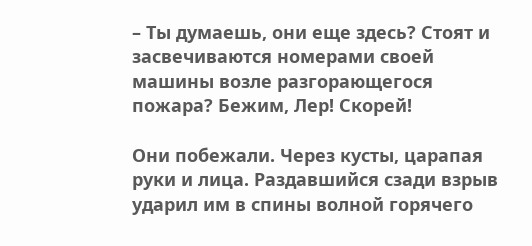– Ты думаешь, они еще здесь? Стоят и засвечиваются номерами своей машины возле разгорающегося пожара? Бежим, Лер! Скорей!

Они побежали. Через кусты, царапая руки и лица. Раздавшийся сзади взрыв ударил им в спины волной горячего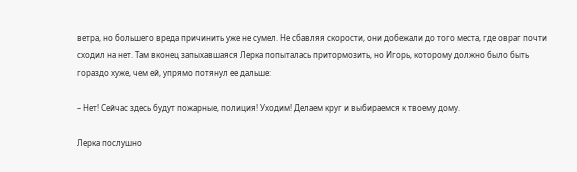ветра, но большего вреда причинить уже не сумел. Не сбавляя скорости, они добежали до того места, где овраг почти сходил на нет. Там вконец запыхавшаяся Лерка попыталась притормозить, но Игорь, которому должно было быть гораздо хуже, чем ей, упрямо потянул ее дальше:

– Нет! Сейчас здесь будут пожарные, полиция! Уходим! Делаем круг и выбираемся к твоему дому.

Лерка послушно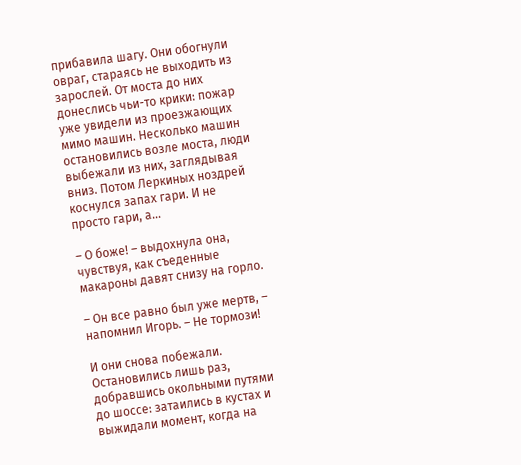прибавила шагу. Они обогнули овраг, стараясь не выходить из зарослей. От моста до них донеслись чьи-то крики: пожар уже увидели из проезжающих мимо машин. Несколько машин остановились возле моста, люди выбежали из них, заглядывая вниз. Потом Леркиных ноздрей коснулся запах гари. И не просто гари, а…

– О боже! – выдохнула она, чувствуя, как съеденные макароны давят снизу на горло.

– Он все равно был уже мертв, – напомнил Игорь. – Не тормози!

И они снова побежали. Остановились лишь раз, добравшись окольными путями до шоссе: затаились в кустах и выжидали момент, когда на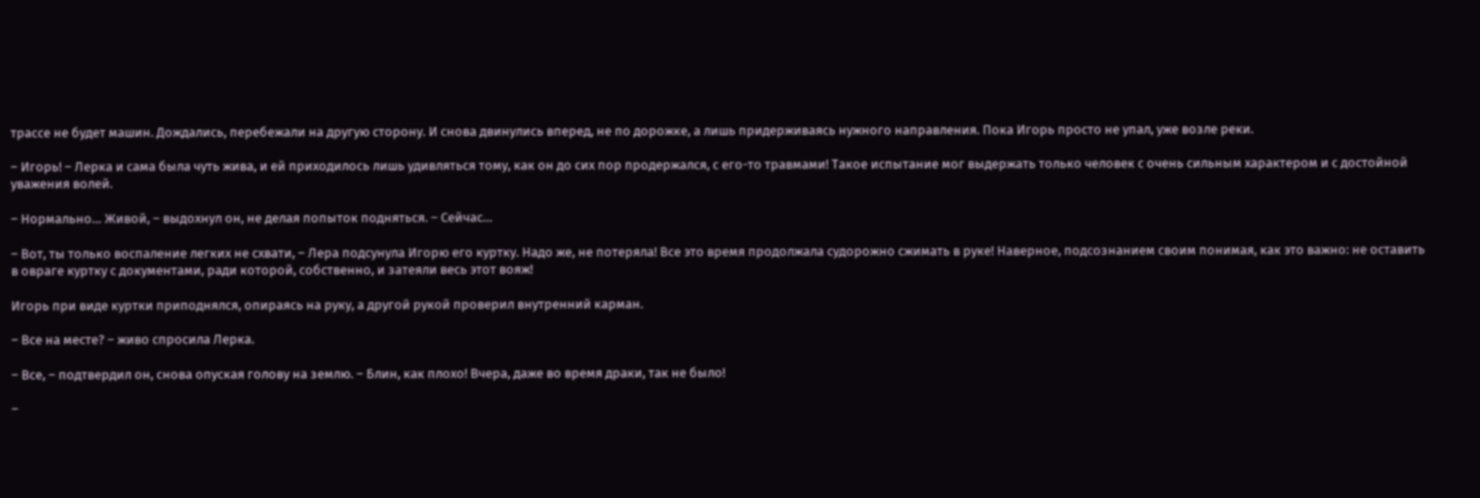трассе не будет машин. Дождались, перебежали на другую сторону. И снова двинулись вперед, не по дорожке, а лишь придерживаясь нужного направления. Пока Игорь просто не упал, уже возле реки.

– Игорь! – Лерка и сама была чуть жива, и ей приходилось лишь удивляться тому, как он до сих пор продержался, с его-то травмами! Такое испытание мог выдержать только человек с очень сильным характером и с достойной уважения волей.

– Нормально… Живой, – выдохнул он, не делая попыток подняться. – Сейчас…

– Вот, ты только воспаление легких не схвати, – Лера подсунула Игорю его куртку. Надо же, не потеряла! Все это время продолжала судорожно сжимать в руке! Наверное, подсознанием своим понимая, как это важно: не оставить в овраге куртку с документами, ради которой, собственно, и затеяли весь этот вояж!

Игорь при виде куртки приподнялся, опираясь на руку, а другой рукой проверил внутренний карман.

– Все на месте? – живо спросила Лерка.

– Все, – подтвердил он, снова опуская голову на землю. – Блин, как плохо! Вчера, даже во время драки, так не было!

–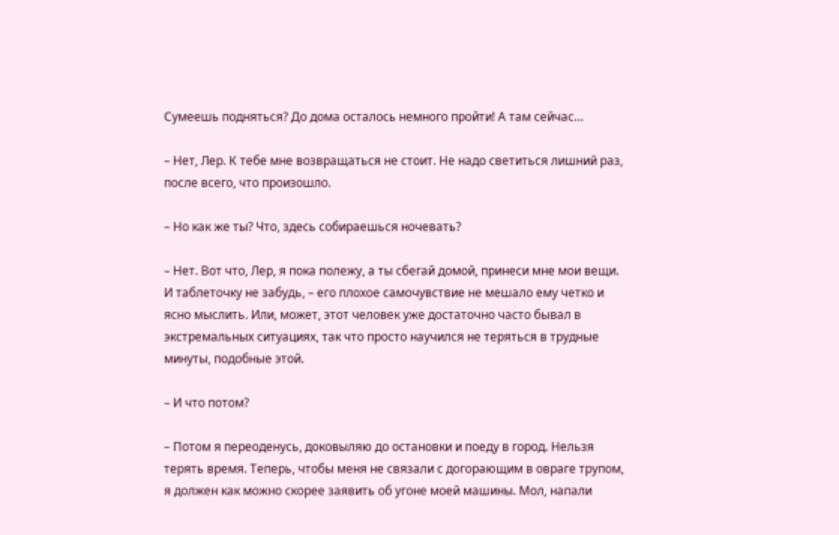Сумеешь подняться? До дома осталось немного пройти! А там сейчас…

– Нет, Лер. К тебе мне возвращаться не стоит. Не надо светиться лишний раз, после всего, что произошло.

– Но как же ты? Что, здесь собираешься ночевать?

– Нет. Вот что, Лер, я пока полежу, а ты сбегай домой, принеси мне мои вещи. И таблеточку не забудь, – его плохое самочувствие не мешало ему четко и ясно мыслить. Или, может, этот человек уже достаточно часто бывал в экстремальных ситуациях, так что просто научился не теряться в трудные минуты, подобные этой.

– И что потом?

– Потом я переоденусь, доковыляю до остановки и поеду в город. Нельзя терять время. Теперь, чтобы меня не связали с догорающим в овраге трупом, я должен как можно скорее заявить об угоне моей машины. Мол, напали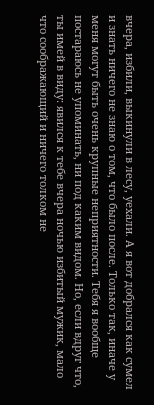вчера, избили, выкинули в лесу, уехали. А я вот добрался как сумел и знать ничего не знаю о том, что было после. Только так, иначе у меня могут быть очень крупные неприятности. Тебя я вообще постараюсь не упоминать, ни под каким видом. Но, если вдруг что, ты имей в виду: явился к тебе вчера ночью избитый мужик, мало что соображающий и ничего толком не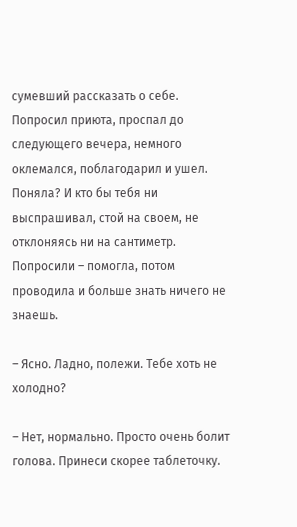сумевший рассказать о себе. Попросил приюта, проспал до следующего вечера, немного оклемался, поблагодарил и ушел. Поняла? И кто бы тебя ни выспрашивал, стой на своем, не отклоняясь ни на сантиметр. Попросили – помогла, потом проводила и больше знать ничего не знаешь.

– Ясно. Ладно, полежи. Тебе хоть не холодно?

– Нет, нормально. Просто очень болит голова. Принеси скорее таблеточку.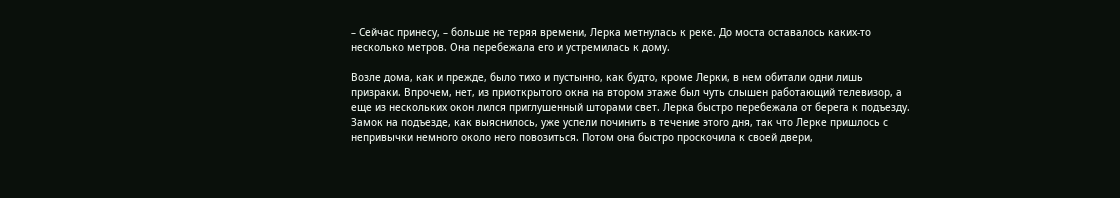– Сейчас принесу, – больше не теряя времени, Лерка метнулась к реке. До моста оставалось каких-то несколько метров. Она перебежала его и устремилась к дому.

Возле дома, как и прежде, было тихо и пустынно, как будто, кроме Лерки, в нем обитали одни лишь призраки. Впрочем, нет, из приоткрытого окна на втором этаже был чуть слышен работающий телевизор, а еще из нескольких окон лился приглушенный шторами свет. Лерка быстро перебежала от берега к подъезду. Замок на подъезде, как выяснилось, уже успели починить в течение этого дня, так что Лерке пришлось с непривычки немного около него повозиться. Потом она быстро проскочила к своей двери,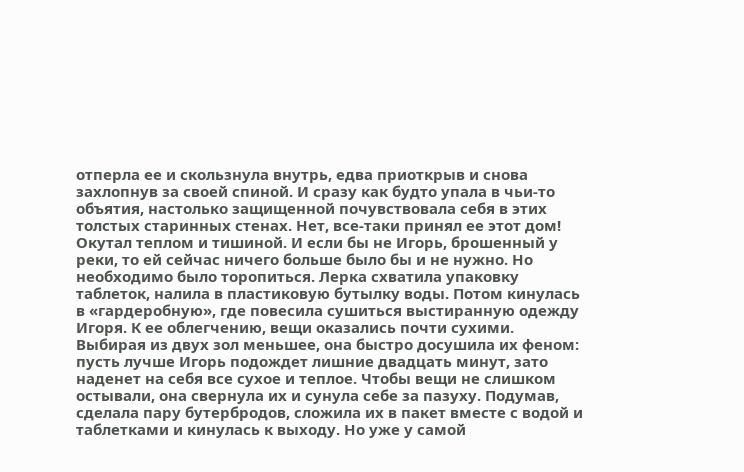отперла ее и скользнула внутрь, едва приоткрыв и снова захлопнув за своей спиной. И сразу как будто упала в чьи-то объятия, настолько защищенной почувствовала себя в этих толстых старинных стенах. Нет, все-таки принял ее этот дом! Окутал теплом и тишиной. И если бы не Игорь, брошенный у реки, то ей сейчас ничего больше было бы и не нужно. Но необходимо было торопиться. Лерка схватила упаковку таблеток, налила в пластиковую бутылку воды. Потом кинулась в «гардеробную», где повесила сушиться выстиранную одежду Игоря. К ее облегчению, вещи оказались почти сухими. Выбирая из двух зол меньшее, она быстро досушила их феном: пусть лучше Игорь подождет лишние двадцать минут, зато наденет на себя все сухое и теплое. Чтобы вещи не слишком остывали, она свернула их и сунула себе за пазуху. Подумав, сделала пару бутербродов, сложила их в пакет вместе с водой и таблетками и кинулась к выходу. Но уже у самой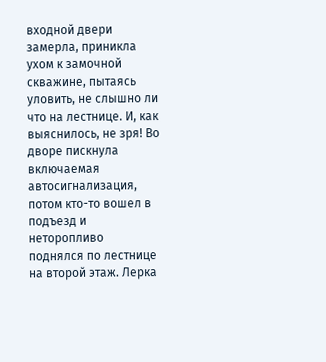входной двери замерла, приникла ухом к замочной скважине, пытаясь уловить, не слышно ли что на лестнице. И, как выяснилось, не зря! Во дворе пискнула включаемая автосигнализация, потом кто-то вошел в подъезд и неторопливо поднялся по лестнице на второй этаж. Лерка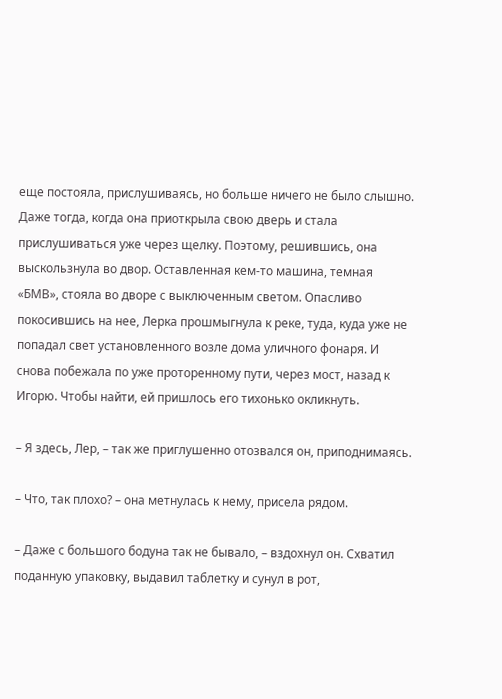еще постояла, прислушиваясь, но больше ничего не было слышно. Даже тогда, когда она приоткрыла свою дверь и стала прислушиваться уже через щелку. Поэтому, решившись, она выскользнула во двор. Оставленная кем-то машина, темная «БМВ», стояла во дворе с выключенным светом. Опасливо покосившись на нее, Лерка прошмыгнула к реке, туда, куда уже не попадал свет установленного возле дома уличного фонаря. И снова побежала по уже проторенному пути, через мост, назад к Игорю. Чтобы найти, ей пришлось его тихонько окликнуть.

– Я здесь, Лер, – так же приглушенно отозвался он, приподнимаясь.

– Что, так плохо? – она метнулась к нему, присела рядом.

– Даже с большого бодуна так не бывало, – вздохнул он. Схватил поданную упаковку, выдавил таблетку и сунул в рот,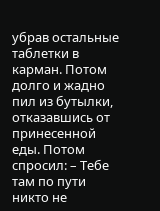убрав остальные таблетки в карман. Потом долго и жадно пил из бутылки, отказавшись от принесенной еды. Потом спросил: – Тебе там по пути никто не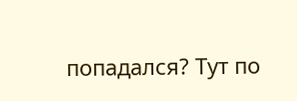попадался? Тут по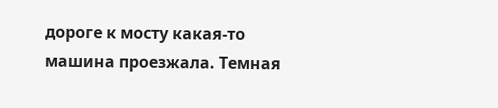дороге к мосту какая-то машина проезжала. Темная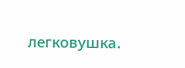легковушка.